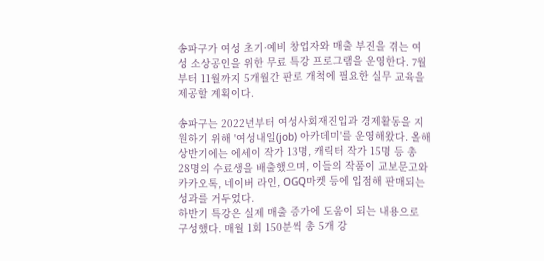송파구가 여성 초기·예비 창업자와 매출 부진을 겪는 여성 소상공인을 위한 무료 특강 프로그램을 운영한다. 7월부터 11월까지 5개월간 판로 개척에 필요한 실무 교육을 제공할 계획이다.

송파구는 2022년부터 여성사회재진입과 경제활동을 지원하기 위해 '여성내일(job) 아카데미'를 운영해왔다. 올해 상반기에는 에세이 작가 13명, 캐릭터 작가 15명 등 총 28명의 수료생을 배출했으며, 이들의 작품이 교보문고와 카카오톡, 네이버 라인, OGQ마켓 등에 입점해 판매되는 성과를 거두었다.
하반기 특강은 실제 매출 증가에 도움이 되는 내용으로 구성했다. 매월 1회 150분씩 총 5개 강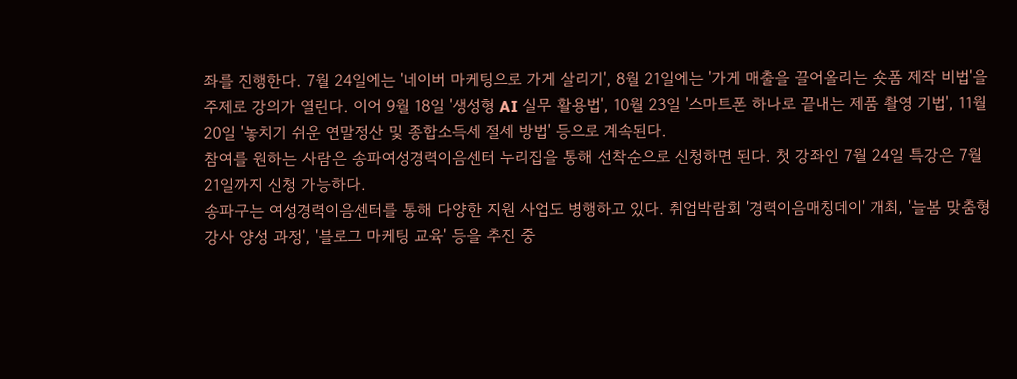좌를 진행한다. 7월 24일에는 '네이버 마케팅으로 가게 살리기', 8월 21일에는 '가게 매출을 끌어올리는 숏폼 제작 비법'을 주제로 강의가 열린다. 이어 9월 18일 '생성형 AI 실무 활용법', 10월 23일 '스마트폰 하나로 끝내는 제품 촬영 기법', 11월 20일 '놓치기 쉬운 연말정산 및 종합소득세 절세 방법' 등으로 계속된다.
참여를 원하는 사람은 송파여성경력이음센터 누리집을 통해 선착순으로 신청하면 된다. 첫 강좌인 7월 24일 특강은 7월 21일까지 신청 가능하다.
송파구는 여성경력이음센터를 통해 다양한 지원 사업도 병행하고 있다. 취업박람회 '경력이음매칭데이' 개최, '늘봄 맞춤형 강사 양성 과정', '블로그 마케팅 교육' 등을 추진 중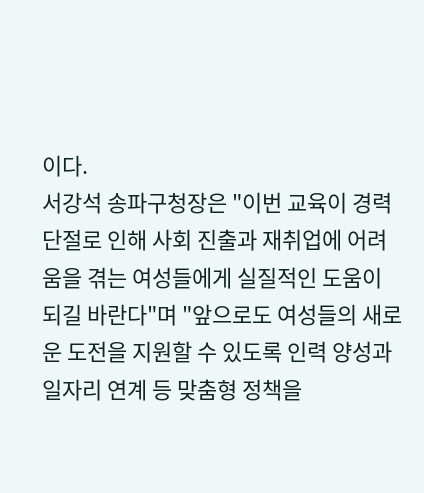이다.
서강석 송파구청장은 "이번 교육이 경력단절로 인해 사회 진출과 재취업에 어려움을 겪는 여성들에게 실질적인 도움이 되길 바란다"며 "앞으로도 여성들의 새로운 도전을 지원할 수 있도록 인력 양성과 일자리 연계 등 맞춤형 정책을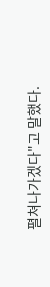펼쳐나가겠다"고 말했다.